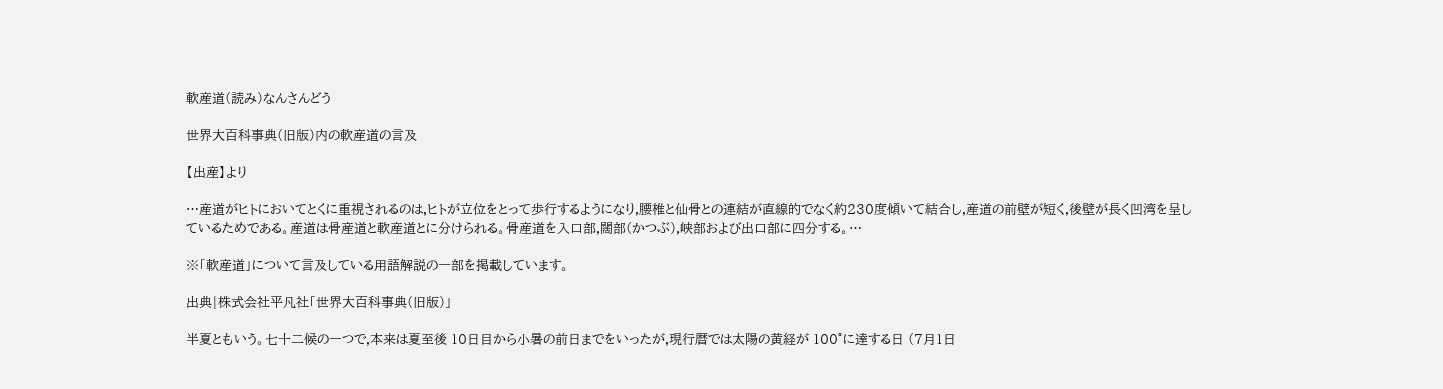軟産道(読み)なんさんどう

世界大百科事典(旧版)内の軟産道の言及

【出産】より

…産道がヒトにおいてとくに重視されるのは,ヒトが立位をとって歩行するようになり,腰椎と仙骨との連結が直線的でなく約230度傾いて結合し,産道の前壁が短く,後壁が長く凹湾を呈しているためである。産道は骨産道と軟産道とに分けられる。骨産道を入口部,闊部(かつぶ),峡部および出口部に四分する。…

※「軟産道」について言及している用語解説の一部を掲載しています。

出典|株式会社平凡社「世界大百科事典(旧版)」

半夏ともいう。七十二候の一つで,本来は夏至後 10日目から小暑の前日までをいったが,現行暦では太陽の黄経が 100°に達する日 (7月1日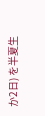か2日) を半夏生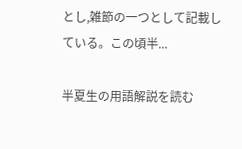とし,雑節の一つとして記載している。この頃半...

半夏生の用語解説を読む